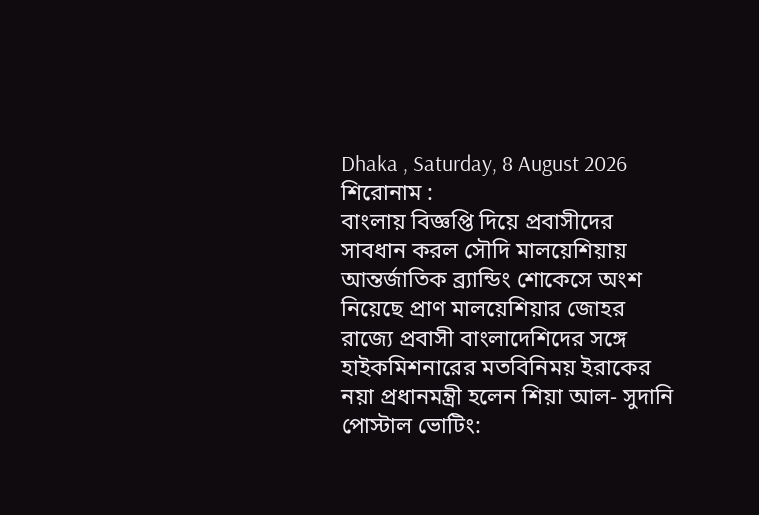Dhaka , Saturday, 8 August 2026
শিরোনাম :
বাংলায় বিজ্ঞপ্তি দিয়ে প্রবাসীদের সাবধান করল সৌদি মালয়েশিয়ায় আন্তর্জাতিক ব্র্যান্ডিং শোকেসে অংশ নিয়েছে প্রাণ মালয়েশিয়ার জোহর রাজ্যে প্রবাসী বাংলাদেশিদের সঙ্গে হাইকমিশনারের মতবিনিময় ইরাকের নয়া প্রধানমন্ত্রী হলেন শিয়া আল- সুদানি পোস্টাল ভোটিং: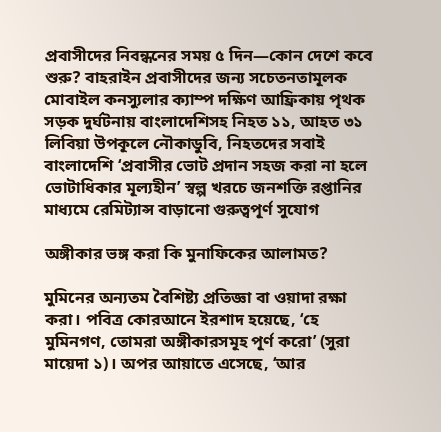প্রবাসীদের নিবন্ধনের সময় ৫ দিন—কোন দেশে কবে শুরু? বাহরাইন প্রবাসীদের জন্য সচেতনতামূলক মোবাইল কনস্যুলার ক্যাম্প দক্ষিণ আফ্রিকায় পৃথক সড়ক দুর্ঘটনায় বাংলাদেশিসহ নিহত ১১, আহত ৩১ লিবিয়া উপকূলে নৌকাডুবি, নিহতদের সবাই বাংলাদেশি ‘প্রবাসীর ভোট প্রদান সহজ করা না হলে ভোটাধিকার মূল্যহীন’ স্বল্প খরচে জনশক্তি রপ্তানির মাধ্যমে রেমিট্যান্স বাড়ানো গুরুত্বপূর্ণ সুযোগ

অঙ্গীকার ভঙ্গ করা কি মুনাফিকের আলামত?

মুমিনের অন্যতম বৈশিষ্ট্য প্রতিজ্ঞা বা ওয়াদা রক্ষা করা। পবিত্র কোরআনে ইরশাদ হয়েছে, ‘হে মুমিনগণ, তোমরা অঙ্গীকারসমূহ পূর্ণ করো’ (সুরা মায়েদা ১)। অপর আয়াতে এসেছে, ‘আর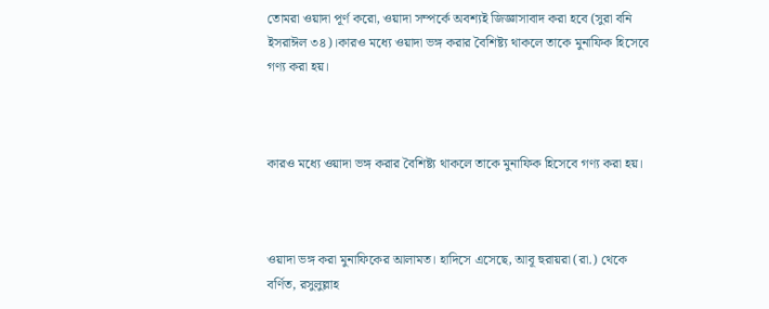তোমরা ওয়াদা পূর্ণ করো, ওয়াদা সম্পর্কে অবশ্যই জিজ্ঞাসাবাদ করা হবে (সুরা বনি ইসরাঈল ৩৪)।কারও মধ্যে ওয়াদা ভঙ্গ করার বৈশিষ্ট্য থাকলে তাকে মুনাফিক হিসেবে গণ্য করা হয়।



কারও মধ্যে ওয়াদা ভঙ্গ করার বৈশিষ্ট্য থাকলে তাকে মুনাফিক হিসেবে গণ্য করা হয়।



ওয়াদা ভঙ্গ করা মুনাফিকের আলামত। হাদিসে এসেছে, আবূ হুরায়রা (রা.) থেকে বর্ণিত, রসুলুল্লাহ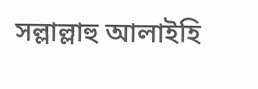সল্লাল্লাহু আলাইহি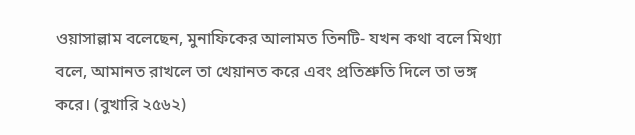ওয়াসাল্লাম বলেছেন, মুনাফিকের আলামত তিনটি- যখন কথা বলে মিথ্যা বলে, আমানত রাখলে তা খেয়ানত করে এবং প্রতিশ্রুতি দিলে তা ভঙ্গ করে। (বুখারি ২৫৬২)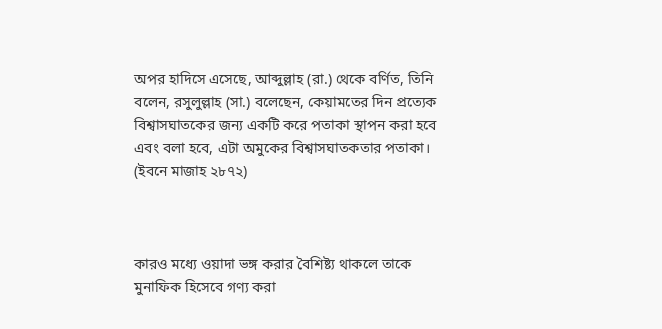অপর হাদিসে এসেছে, আব্দুল্লাহ (রা.) থেকে বর্ণিত, তিনি বলেন, রসুলুল্লাহ (সা.) বলেছেন, কেয়ামতের দিন প্রত্যেক বিশ্বাসঘাতকের জন্য একটি করে পতাকা স্থাপন করা হবে এবং বলা হবে, এটা অমুকের বিশ্বাসঘাতকতার পতাকা। (ইবনে মাজাহ ২৮৭২)



কারও মধ্যে ওয়াদা ভঙ্গ করার বৈশিষ্ট্য থাকলে তাকে মুনাফিক হিসেবে গণ্য করা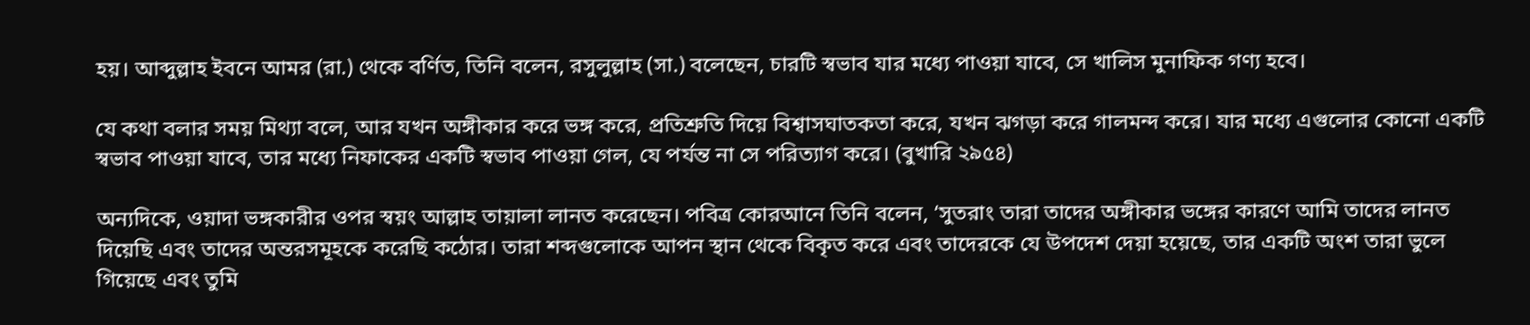হয়। আব্দুল্লাহ ইবনে আমর (রা.) থেকে বর্ণিত, তিনি বলেন, রসুলুল্লাহ (সা.) বলেছেন, চারটি স্বভাব যার মধ্যে পাওয়া যাবে, সে খালিস মুনাফিক গণ্য হবে।

যে কথা বলার সময় মিথ্যা বলে, আর যখন অঙ্গীকার করে ভঙ্গ করে, প্রতিশ্রুতি দিয়ে বিশ্বাসঘাতকতা করে, যখন ঝগড়া করে গালমন্দ করে। যার মধ্যে এগুলোর কোনো একটি স্বভাব পাওয়া যাবে, তার মধ্যে নিফাকের একটি স্বভাব পাওয়া গেল, যে পর্যন্ত না সে পরিত্যাগ করে। (বুখারি ২৯৫৪)

অন্যদিকে, ওয়াদা ভঙ্গকারীর ওপর স্বয়ং আল্লাহ তায়ালা লানত করেছেন। পবিত্র কোরআনে তিনি বলেন, ‘সুতরাং তারা তাদের অঙ্গীকার ভঙ্গের কারণে আমি তাদের লানত দিয়েছি এবং তাদের অন্তরসমূহকে করেছি কঠোর। তারা শব্দগুলোকে আপন স্থান থেকে বিকৃত করে এবং তাদেরকে যে উপদেশ দেয়া হয়েছে, তার একটি অংশ তারা ভুলে গিয়েছে এবং তুমি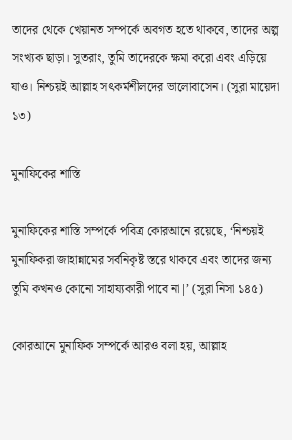তাদের থেকে খেয়ানত সম্পর্কে অবগত হতে থাকবে, তাদের অল্প সংখ্যক ছাড়া। সুতরাং, তুমি তাদেরকে ক্ষমা করো এবং এড়িয়ে যাও। নিশ্চয়ই আল্লাহ সৎকর্মশীলদের ভালোবাসেন। (সুরা মায়েদা ১৩)

মুনাফিকের শাস্তি

মুনাফিকের শাস্তি সম্পর্কে পবিত্র কোরআনে রয়েছে, ‘নিশ্চয়ই মুনাফিকরা জাহান্নামের সর্বনিকৃষ্ট স্তরে থাকবে এবং তাদের জন্য তুমি কখনও কোনো সাহায্যকারী পাবে না|’ (সুরা নিসা ১৪৫)

কোরআনে মুনাফিক সম্পর্কে আরও বলা হয়, আল্লাহ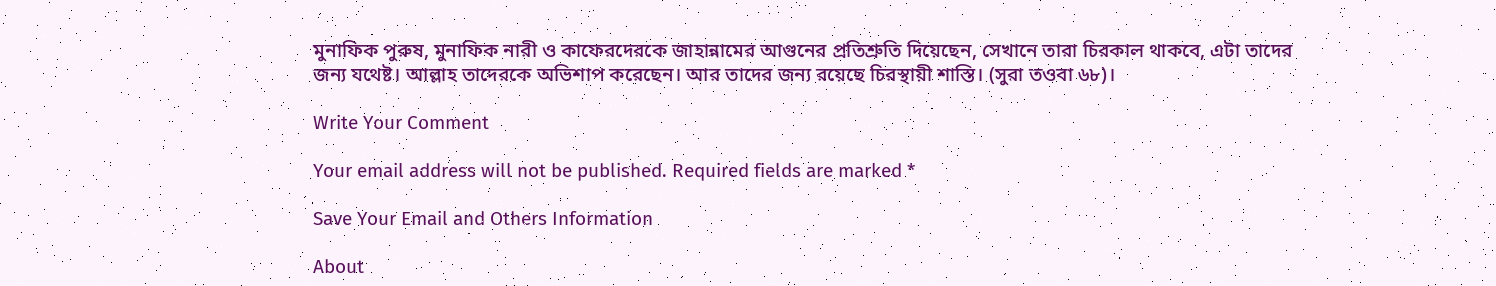মুনাফিক পুরুষ, মুনাফিক নারী ও কাফেরদেরকে জাহান্নামের আগুনের প্রতিশ্রুতি দিয়েছেন, সেখানে তারা চিরকাল থাকবে, এটা তাদের জন্য যথেষ্ট। আল্লাহ তাদেরকে অভিশাপ করেছেন। আর তাদের জন্য রয়েছে চিরস্থায়ী শাস্তি। (সুরা তওবা ৬৮)।

Write Your Comment

Your email address will not be published. Required fields are marked *

Save Your Email and Others Information

About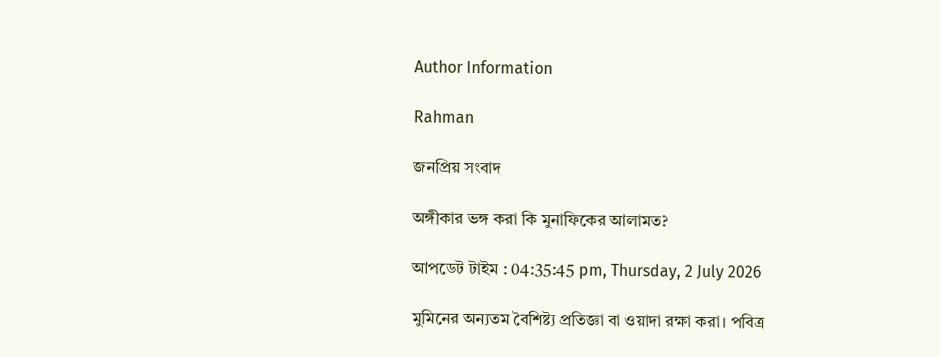Author Information

Rahman

জনপ্রিয় সংবাদ

অঙ্গীকার ভঙ্গ করা কি মুনাফিকের আলামত?

আপডেট টাইম : 04:35:45 pm, Thursday, 2 July 2026

মুমিনের অন্যতম বৈশিষ্ট্য প্রতিজ্ঞা বা ওয়াদা রক্ষা করা। পবিত্র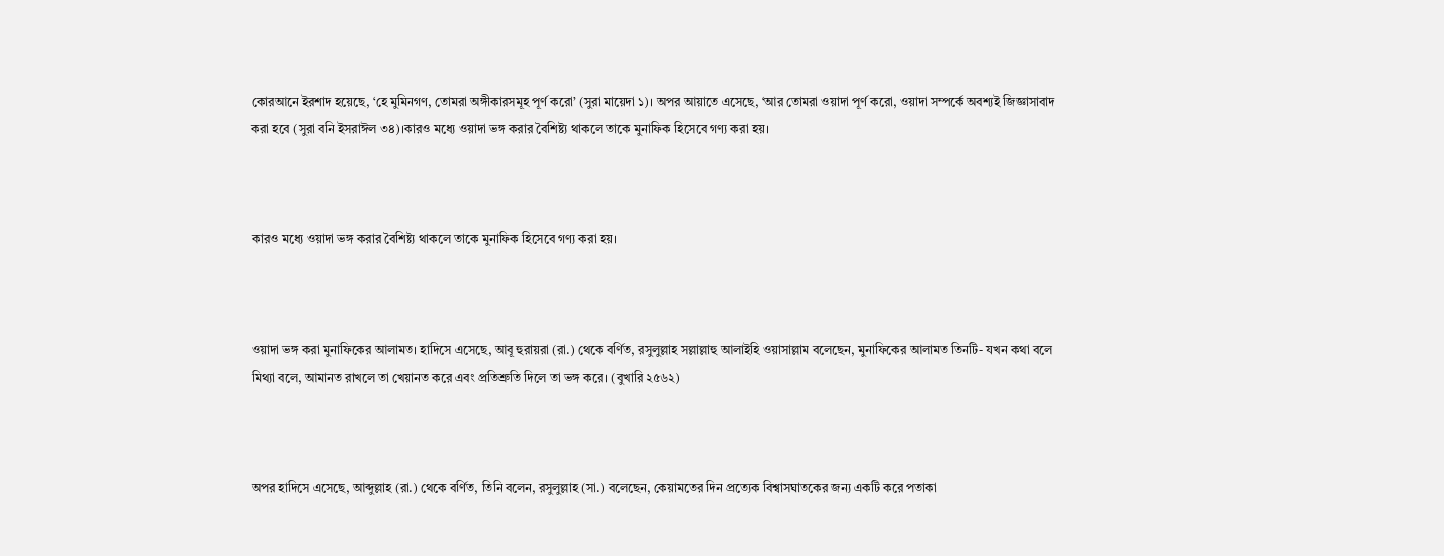কোরআনে ইরশাদ হয়েছে, ‘হে মুমিনগণ, তোমরা অঙ্গীকারসমূহ পূর্ণ করো’ (সুরা মায়েদা ১)। অপর আয়াতে এসেছে, ‘আর তোমরা ওয়াদা পূর্ণ করো, ওয়াদা সম্পর্কে অবশ্যই জিজ্ঞাসাবাদ করা হবে (সুরা বনি ইসরাঈল ৩৪)।কারও মধ্যে ওয়াদা ভঙ্গ করার বৈশিষ্ট্য থাকলে তাকে মুনাফিক হিসেবে গণ্য করা হয়।



কারও মধ্যে ওয়াদা ভঙ্গ করার বৈশিষ্ট্য থাকলে তাকে মুনাফিক হিসেবে গণ্য করা হয়।



ওয়াদা ভঙ্গ করা মুনাফিকের আলামত। হাদিসে এসেছে, আবূ হুরায়রা (রা.) থেকে বর্ণিত, রসুলুল্লাহ সল্লাল্লাহু আলাইহি ওয়াসাল্লাম বলেছেন, মুনাফিকের আলামত তিনটি- যখন কথা বলে মিথ্যা বলে, আমানত রাখলে তা খেয়ানত করে এবং প্রতিশ্রুতি দিলে তা ভঙ্গ করে। (বুখারি ২৫৬২)



অপর হাদিসে এসেছে, আব্দুল্লাহ (রা.) থেকে বর্ণিত, তিনি বলেন, রসুলুল্লাহ (সা.) বলেছেন, কেয়ামতের দিন প্রত্যেক বিশ্বাসঘাতকের জন্য একটি করে পতাকা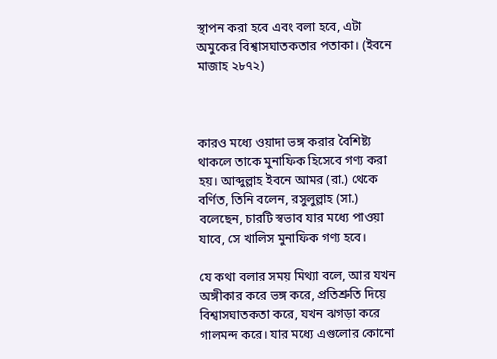স্থাপন করা হবে এবং বলা হবে, এটা অমুকের বিশ্বাসঘাতকতার পতাকা। (ইবনে মাজাহ ২৮৭২)



কারও মধ্যে ওয়াদা ভঙ্গ করার বৈশিষ্ট্য থাকলে তাকে মুনাফিক হিসেবে গণ্য করা হয়। আব্দুল্লাহ ইবনে আমর (রা.) থেকে বর্ণিত, তিনি বলেন, রসুলুল্লাহ (সা.) বলেছেন, চারটি স্বভাব যার মধ্যে পাওয়া যাবে, সে খালিস মুনাফিক গণ্য হবে।

যে কথা বলার সময় মিথ্যা বলে, আর যখন অঙ্গীকার করে ভঙ্গ করে, প্রতিশ্রুতি দিয়ে বিশ্বাসঘাতকতা করে, যখন ঝগড়া করে গালমন্দ করে। যার মধ্যে এগুলোর কোনো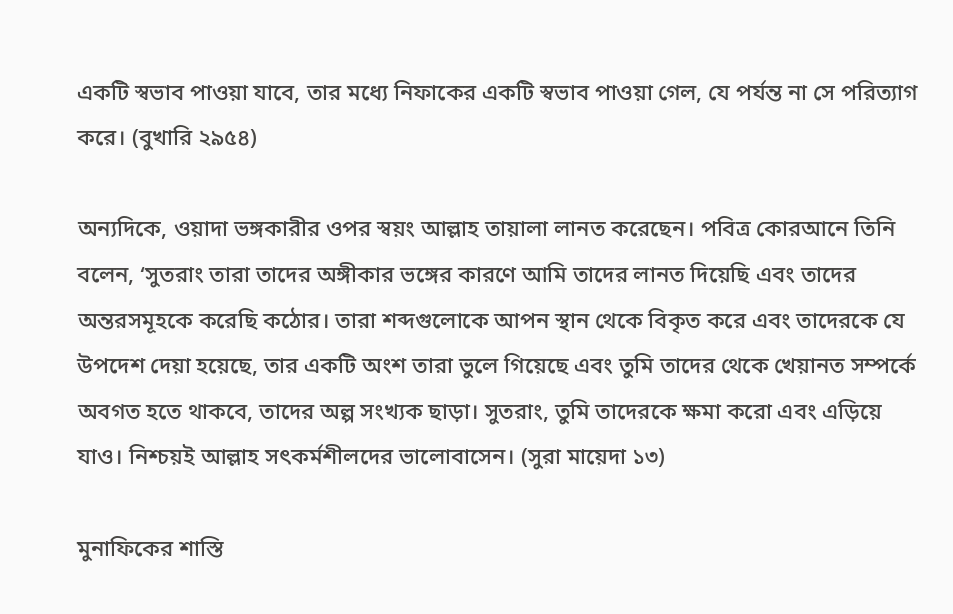একটি স্বভাব পাওয়া যাবে, তার মধ্যে নিফাকের একটি স্বভাব পাওয়া গেল, যে পর্যন্ত না সে পরিত্যাগ করে। (বুখারি ২৯৫৪)

অন্যদিকে, ওয়াদা ভঙ্গকারীর ওপর স্বয়ং আল্লাহ তায়ালা লানত করেছেন। পবিত্র কোরআনে তিনি বলেন, ‘সুতরাং তারা তাদের অঙ্গীকার ভঙ্গের কারণে আমি তাদের লানত দিয়েছি এবং তাদের অন্তরসমূহকে করেছি কঠোর। তারা শব্দগুলোকে আপন স্থান থেকে বিকৃত করে এবং তাদেরকে যে উপদেশ দেয়া হয়েছে, তার একটি অংশ তারা ভুলে গিয়েছে এবং তুমি তাদের থেকে খেয়ানত সম্পর্কে অবগত হতে থাকবে, তাদের অল্প সংখ্যক ছাড়া। সুতরাং, তুমি তাদেরকে ক্ষমা করো এবং এড়িয়ে যাও। নিশ্চয়ই আল্লাহ সৎকর্মশীলদের ভালোবাসেন। (সুরা মায়েদা ১৩)

মুনাফিকের শাস্তি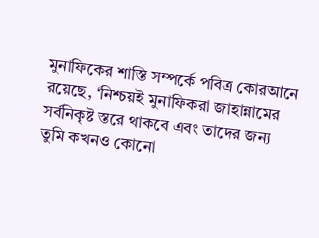মুনাফিকের শাস্তি সম্পর্কে পবিত্র কোরআনে রয়েছে, ‘নিশ্চয়ই মুনাফিকরা জাহান্নামের সর্বনিকৃষ্ট স্তরে থাকবে এবং তাদের জন্য তুমি কখনও কোনো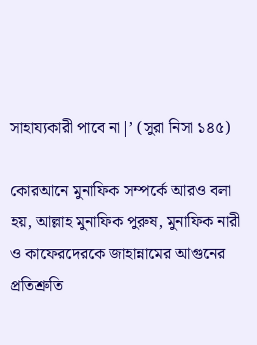সাহায্যকারী পাবে না|’ (সুরা নিসা ১৪৫)

কোরআনে মুনাফিক সম্পর্কে আরও বলা হয়, আল্লাহ মুনাফিক পুরুষ, মুনাফিক নারী ও কাফেরদেরকে জাহান্নামের আগুনের প্রতিশ্রুতি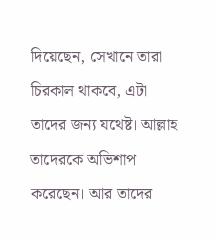দিয়েছেন, সেখানে তারা চিরকাল থাকবে, এটা তাদের জন্য যথেষ্ট। আল্লাহ তাদেরকে অভিশাপ করেছেন। আর তাদের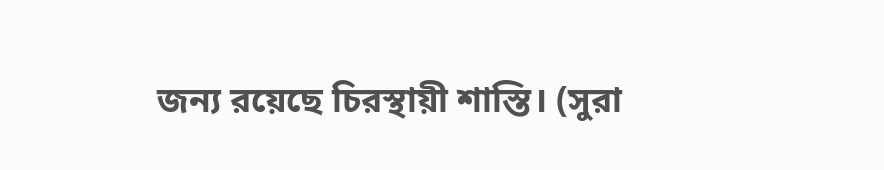জন্য রয়েছে চিরস্থায়ী শাস্তি। (সুরা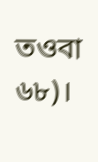তওবা ৬৮)।